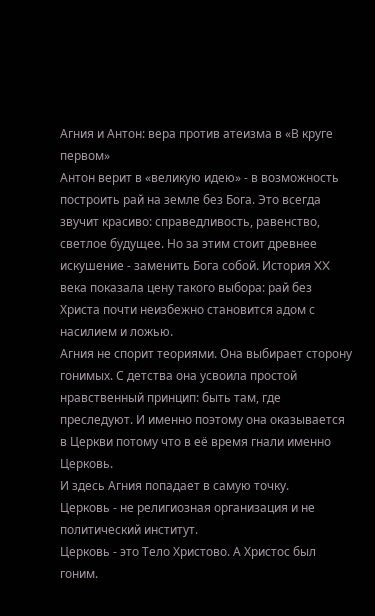Агния и Антон: вера против атеизма в «В круге первом»
Антон верит в «великую идею» - в возможность построить рай на земле без Бога. Это всегда звучит красиво: справедливость, равенство, светлое будущее. Но за этим стоит древнее искушение - заменить Бога собой. История XX века показала цену такого выбора: рай без Христа почти неизбежно становится адом с насилием и ложью.
Агния не спорит теориями. Она выбирает сторону гонимых. С детства она усвоила простой нравственный принцип: быть там, где преследуют. И именно поэтому она оказывается в Церкви потому что в её время гнали именно Церковь.
И здесь Агния попадает в самую точку.
Церковь - не религиозная организация и не политический институт.
Церковь - это Тело Христово. А Христос был гоним.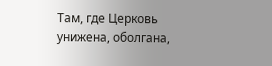Там, где Церковь унижена, оболгана,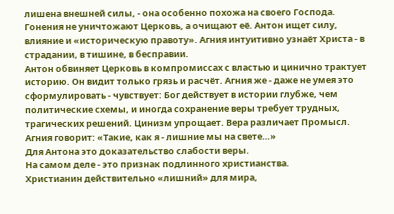лишена внешней силы, - она особенно похожа на своего Господа. Гонения не уничтожают Церковь, а очищают её. Антон ищет силу, влияние и «историческую правоту». Агния интуитивно узнаёт Христа - в страдании, в тишине, в бесправии.
Антон обвиняет Церковь в компромиссах с властью и цинично трактует историю. Он видит только грязь и расчёт. Агния же - даже не умея это сформулировать - чувствует: Бог действует в истории глубже, чем политические схемы, и иногда сохранение веры требует трудных, трагических решений. Цинизм упрощает. Вера различает Промысл.
Агния говорит: «Такие, как я - лишние мы на свете…»
Для Антона это доказательство слабости веры.
На самом деле - это признак подлинного христианства.
Христианин действительно «лишний» для мира,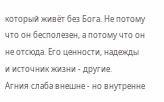который живёт без Бога. Не потому что он бесполезен, а потому что он не отсюда. Его ценности, надежды и источник жизни - другие.
Агния слаба внешне - но внутренне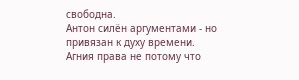свободна.
Антон силён аргументами - но привязан к духу времени.
Агния права не потому что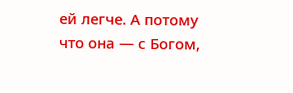ей легче. А потому что она — с Богом,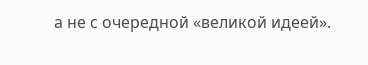а не с очередной «великой идеей».